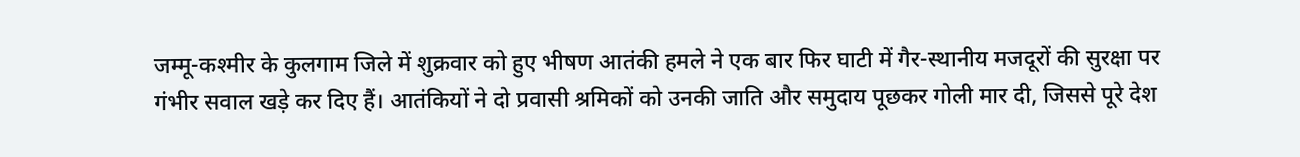जम्मू-कश्मीर के कुलगाम जिले में शुक्रवार को हुए भीषण आतंकी हमले ने एक बार फिर घाटी में गैर-स्थानीय मजदूरों की सुरक्षा पर गंभीर सवाल खड़े कर दिए हैं। आतंकियों ने दो प्रवासी श्रमिकों को उनकी जाति और समुदाय पूछकर गोली मार दी, जिससे पूरे देश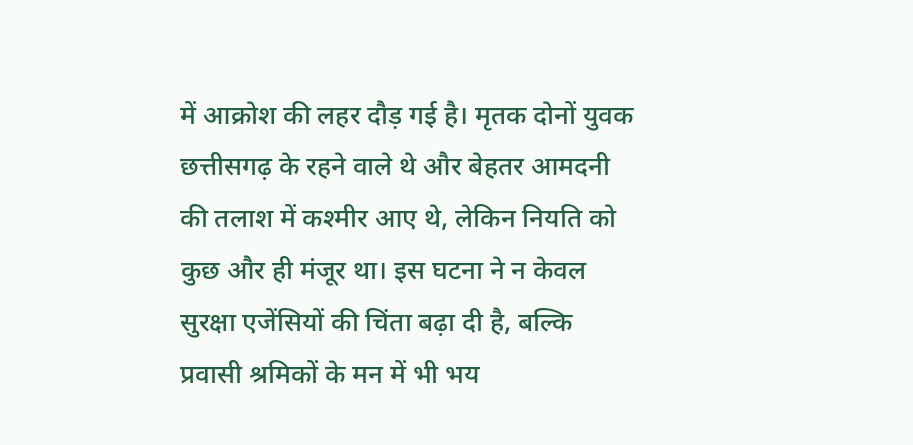में आक्रोश की लहर दौड़ गई है। मृतक दोनों युवक छत्तीसगढ़ के रहने वाले थे और बेहतर आमदनी की तलाश में कश्मीर आए थे, लेकिन नियति को कुछ और ही मंजूर था। इस घटना ने न केवल सुरक्षा एजेंसियों की चिंता बढ़ा दी है, बल्कि प्रवासी श्रमिकों के मन में भी भय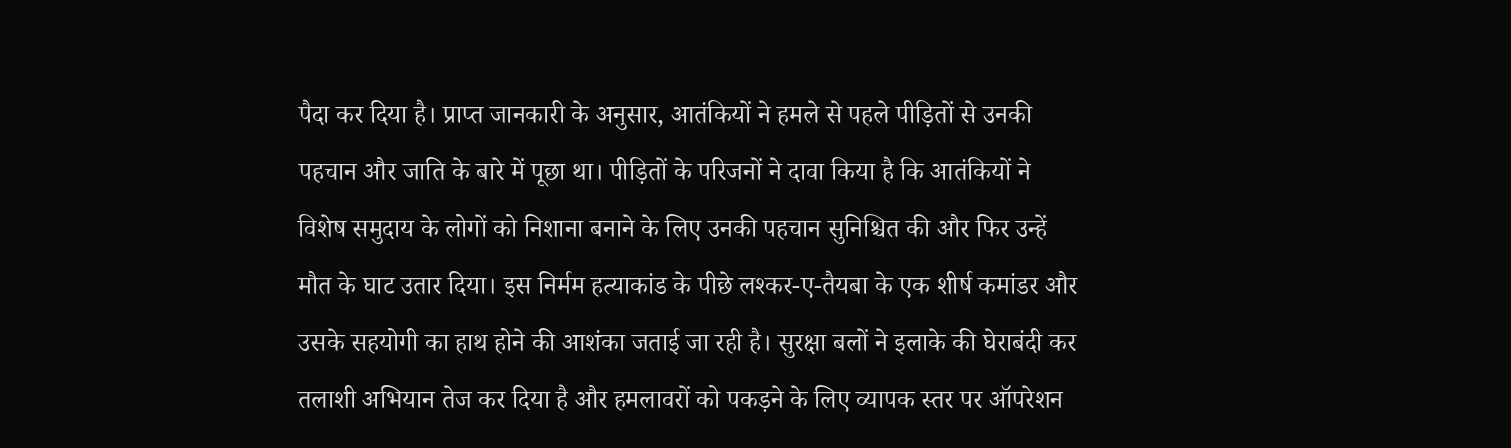पैदा कर दिया है। प्राप्त जानकारी के अनुसार, आतंकियों ने हमले से पहले पीड़ितों से उनकी पहचान और जाति के बारे में पूछा था। पीड़ितों के परिजनों ने दावा किया है कि आतंकियों ने विशेष समुदाय के लोगों को निशाना बनाने के लिए उनकी पहचान सुनिश्चित की और फिर उन्हें मौत के घाट उतार दिया। इस निर्मम हत्याकांड के पीछे लश्कर-ए-तैयबा के एक शीर्ष कमांडर और उसके सहयोगी का हाथ होने की आशंका जताई जा रही है। सुरक्षा बलों ने इलाके की घेराबंदी कर तलाशी अभियान तेज कर दिया है और हमलावरों को पकड़ने के लिए व्यापक स्तर पर ऑपरेशन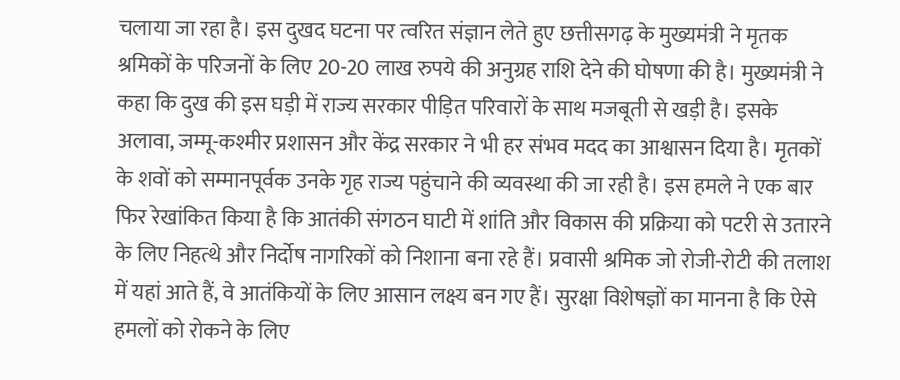चलाया जा रहा है। इस दुखद घटना पर त्वरित संज्ञान लेते हुए छत्तीसगढ़ के मुख्यमंत्री ने मृतक श्रमिकों के परिजनों के लिए 20-20 लाख रुपये की अनुग्रह राशि देने की घोषणा की है। मुख्यमंत्री ने कहा कि दुख की इस घड़ी में राज्य सरकार पीड़ित परिवारों के साथ मजबूती से खड़ी है। इसके अलावा, जम्मू-कश्मीर प्रशासन और केंद्र सरकार ने भी हर संभव मदद का आश्वासन दिया है। मृतकों के शवों को सम्मानपूर्वक उनके गृह राज्य पहुंचाने की व्यवस्था की जा रही है। इस हमले ने एक बार फिर रेखांकित किया है कि आतंकी संगठन घाटी में शांति और विकास की प्रक्रिया को पटरी से उतारने के लिए निहत्थे और निर्दोष नागरिकों को निशाना बना रहे हैं। प्रवासी श्रमिक जो रोजी-रोटी की तलाश में यहां आते हैं, वे आतंकियों के लिए आसान लक्ष्य बन गए हैं। सुरक्षा विशेषज्ञों का मानना है कि ऐसे हमलों को रोकने के लिए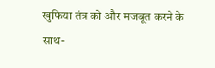खुफिया तंत्र को और मजबूत करने के साथ-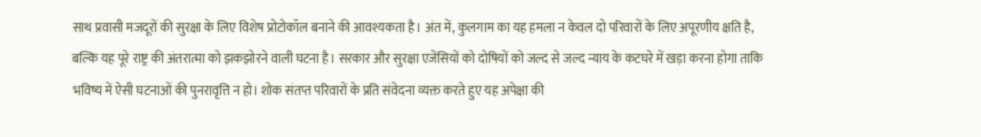साथ प्रवासी मजदूरों की सुरक्षा के लिए विशेष प्रोटोकॉल बनाने की आवश्यकता है। अंत में, कुलगाम का यह हमला न केवल दो परिवारों के लिए अपूरणीय क्षति है, बल्कि यह पूरे राष्ट्र की अंतरात्मा को झकझोरने वाली घटना है। सरकार और सुरक्षा एजेंसियों को दोषियों को जल्द से जल्द न्याय के कटघरे में खड़ा करना होगा ताकि भविष्य में ऐसी घटनाओं की पुनरावृत्ति न हो। शोक संतप्त परिवारों के प्रति संवेदना व्यक्त करते हुए यह अपेक्षा की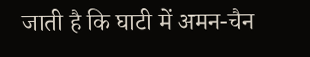जाती है कि घाटी में अमन-चैन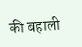की बहाली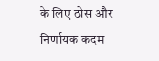के लिए ठोस और निर्णायक कदम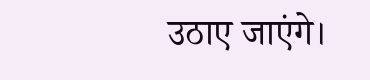उठाए जाएंगे।